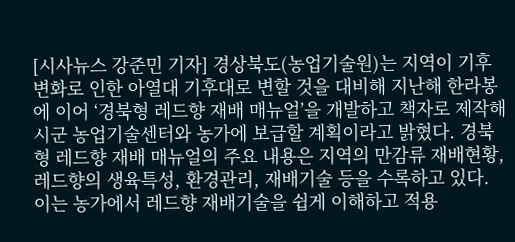[시사뉴스 강준민 기자] 경상북도(농업기술원)는 지역이 기후변화로 인한 아열대 기후대로 변할 것을 대비해 지난해 한라봉에 이어 ‘경북형 레드향 재배 매뉴얼’을 개발하고 책자로 제작해 시군 농업기술센터와 농가에 보급할 계획이라고 밝혔다. 경북형 레드향 재배 매뉴얼의 주요 내용은 지역의 만감류 재배현황, 레드향의 생육특성, 환경관리, 재배기술 등을 수록하고 있다. 이는 농가에서 레드향 재배기술을 쉽게 이해하고 적용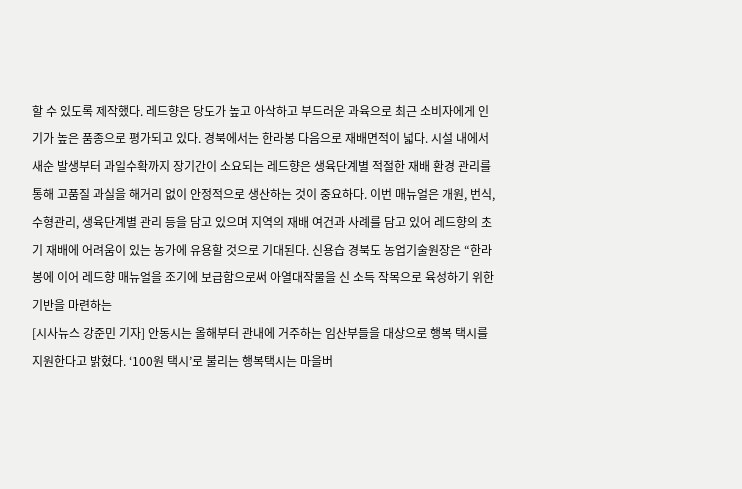할 수 있도록 제작했다. 레드향은 당도가 높고 아삭하고 부드러운 과육으로 최근 소비자에게 인기가 높은 품종으로 평가되고 있다. 경북에서는 한라봉 다음으로 재배면적이 넓다. 시설 내에서 새순 발생부터 과일수확까지 장기간이 소요되는 레드향은 생육단계별 적절한 재배 환경 관리를 통해 고품질 과실을 해거리 없이 안정적으로 생산하는 것이 중요하다. 이번 매뉴얼은 개원, 번식, 수형관리, 생육단계별 관리 등을 담고 있으며 지역의 재배 여건과 사례를 담고 있어 레드향의 초기 재배에 어려움이 있는 농가에 유용할 것으로 기대된다. 신용습 경북도 농업기술원장은 “한라봉에 이어 레드향 매뉴얼을 조기에 보급함으로써 아열대작물을 신 소득 작목으로 육성하기 위한 기반을 마련하는
[시사뉴스 강준민 기자] 안동시는 올해부터 관내에 거주하는 임산부들을 대상으로 행복 택시를 지원한다고 밝혔다. ‘100원 택시’로 불리는 행복택시는 마을버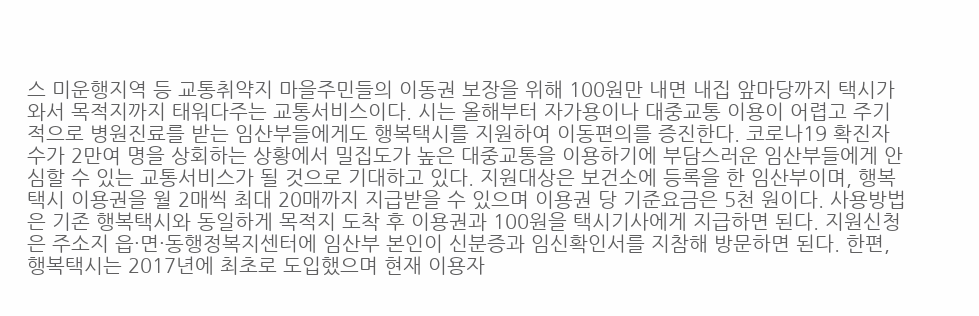스 미운행지역 등 교통취약지 마을주민들의 이동권 보장을 위해 100원만 내면 내집 앞마당까지 택시가 와서 목적지까지 태워다주는 교통서비스이다. 시는 올해부터 자가용이나 대중교통 이용이 어렵고 주기적으로 병원진료를 받는 임산부들에게도 행복택시를 지원하여 이동편의를 증진한다. 코로나19 확진자 수가 2만여 명을 상회하는 상황에서 밀집도가 높은 대중교통을 이용하기에 부담스러운 임산부들에게 안심할 수 있는 교통서비스가 될 것으로 기대하고 있다. 지원대상은 보건소에 등록을 한 임산부이며, 행복택시 이용권을 월 2매씩 최대 20매까지 지급받을 수 있으며 이용권 당 기준요금은 5천 원이다. 사용방법은 기존 행복택시와 동일하게 목적지 도착 후 이용권과 100원을 택시기사에게 지급하면 된다. 지원신청은 주소지 읍·면·동행정복지센터에 임산부 본인이 신분증과 임신확인서를 지참해 방문하면 된다. 한편, 행복택시는 2017년에 최초로 도입했으며 현재 이용자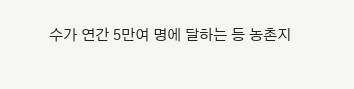수가 연간 5만여 명에 달하는 등 농촌지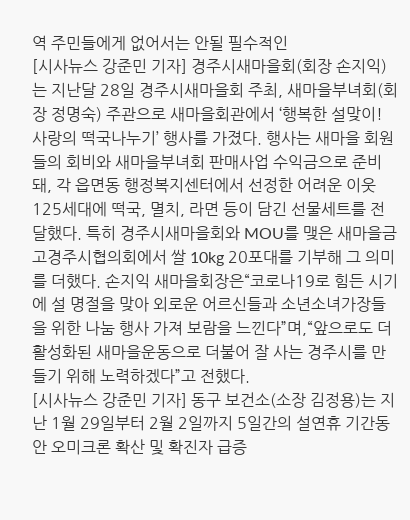역 주민들에게 없어서는 안될 필수적인
[시사뉴스 강준민 기자] 경주시새마을회(회장 손지익)는 지난달 28일 경주시새마을회 주최, 새마을부녀회(회장 정명숙) 주관으로 새마을회관에서 ‘행복한 설맞이! 사랑의 떡국나누기’ 행사를 가졌다. 행사는 새마을 회원들의 회비와 새마을부녀회 판매사업 수익금으로 준비돼, 각 읍면동 행정복지센터에서 선정한 어려운 이웃 125세대에 떡국, 멸치, 라면 등이 담긴 선물세트를 전달했다. 특히 경주시새마을회와 MOU를 맺은 새마을금고경주시협의회에서 쌀 10kg 20포대를 기부해 그 의미를 더했다. 손지익 새마을회장은“코로나19로 힘든 시기에 설 명절을 맞아 외로운 어르신들과 소년소녀가장들을 위한 나눔 행사 가져 보람을 느낀다”며,“앞으로도 더 활성화된 새마을운동으로 더불어 잘 사는 경주시를 만들기 위해 노력하겠다”고 전했다.
[시사뉴스 강준민 기자] 동구 보건소(소장 김정용)는 지난 1월 29일부터 2월 2일까지 5일간의 설연휴 기간동안 오미크론 확산 및 확진자 급증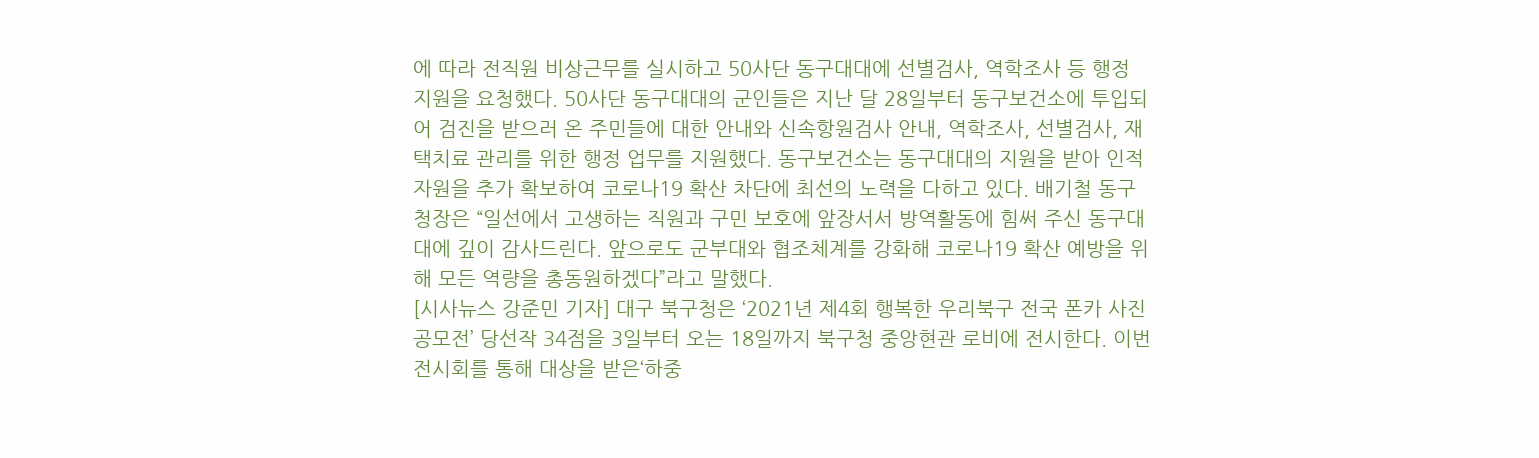에 따라 전직원 비상근무를 실시하고 50사단 동구대대에 선별검사, 역학조사 등 행정 지원을 요청했다. 50사단 동구대대의 군인들은 지난 달 28일부터 동구보건소에 투입되어 검진을 받으러 온 주민들에 대한 안내와 신속항원검사 안내, 역학조사, 선별검사, 재택치료 관리를 위한 행정 업무를 지원했다. 동구보건소는 동구대대의 지원을 받아 인적 자원을 추가 확보하여 코로나19 확산 차단에 최선의 노력을 다하고 있다. 배기철 동구청장은 “일선에서 고생하는 직원과 구민 보호에 앞장서서 방역활동에 힘써 주신 동구대대에 깊이 감사드린다. 앞으로도 군부대와 협조체계를 강화해 코로나19 확산 예방을 위해 모든 역량을 총동원하겠다”라고 말했다.
[시사뉴스 강준민 기자] 대구 북구청은 ‘2021년 제4회 행복한 우리북구 전국 폰카 사진 공모전’ 당선작 34점을 3일부터 오는 18일까지 북구청 중앙현관 로비에 전시한다. 이번 전시회를 통해 대상을 받은‘하중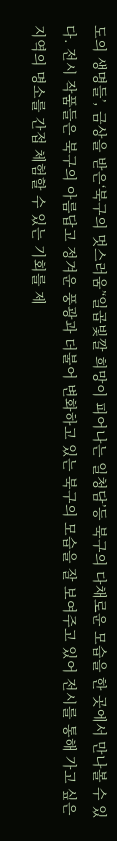도의 생명들’, 금상을 받은‘북구의 멋스러움’‘일곱빛깔 희망이 피어나는 일청담’등 북구의 다채로운 모습을 한 곳에서 만나볼 수 있다. 전시 작품들은 북구의 아름답고 정겨운 풍광과 더불어 변화하고 있는 북구의 모습을 잘 보여주고 있어 전시를 통해 가고 싶은 지역의 명소를 간접 체험할 수 있는 기회를 제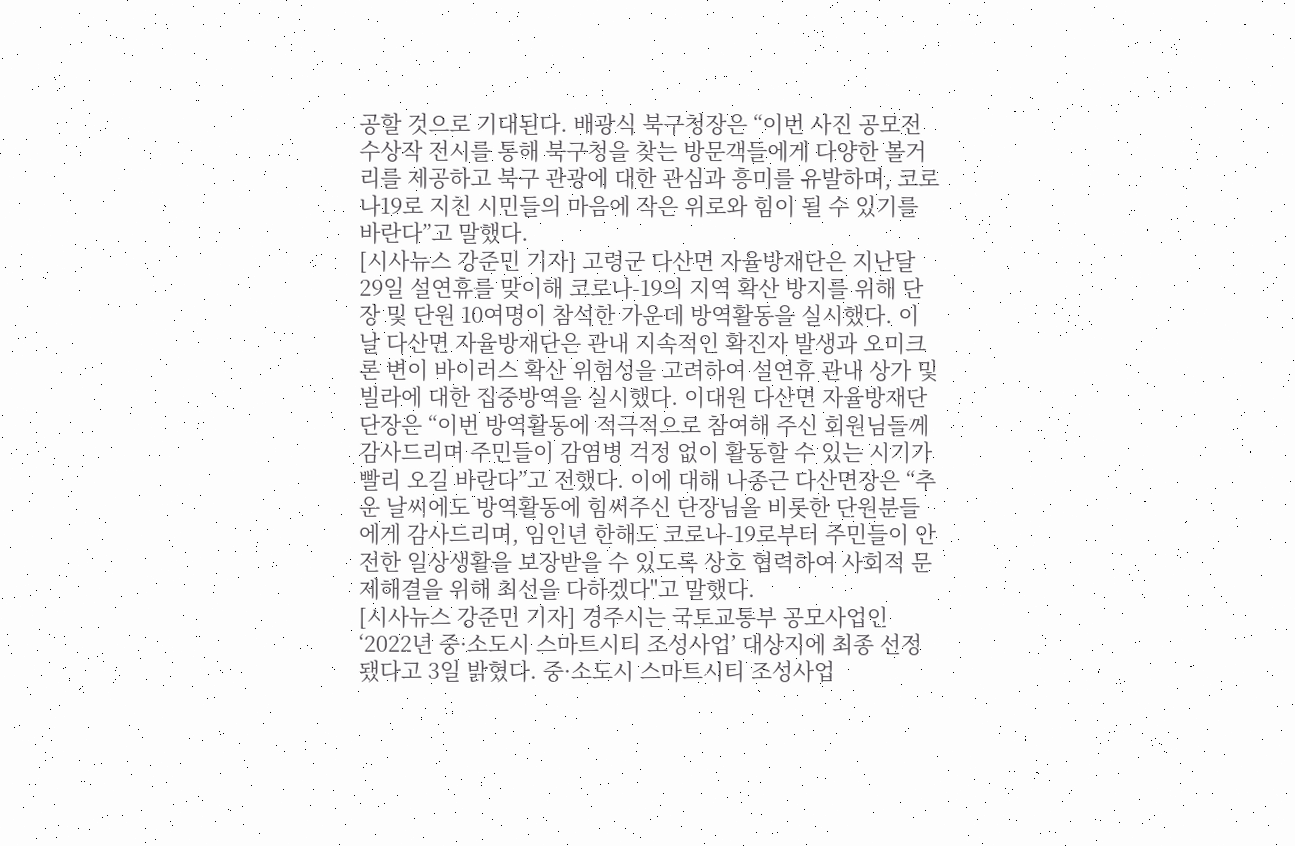공할 것으로 기대된다. 배광식 북구청장은 “이번 사진 공모전 수상작 전시를 통해 북구청을 찾는 방문객들에게 다양한 볼거리를 제공하고 북구 관광에 대한 관심과 흥미를 유발하며, 코로나19로 지친 시민들의 마음에 작은 위로와 힘이 될 수 있기를 바란다”고 말했다.
[시사뉴스 강준민 기자] 고령군 다산면 자율방재단은 지난달 29일 설연휴를 맞이해 코로나-19의 지역 확산 방지를 위해 단장 및 단원 10여명이 참석한 가운데 방역활동을 실시했다. 이날 다산면 자율방재단은 관내 지속적인 확진자 발생과 오미크론 변이 바이러스 확산 위험성을 고려하여 설연휴 관내 상가 및 빌라에 대한 집중방역을 실시했다. 이대원 다산면 자율방재단 단장은 “이번 방역활동에 적극적으로 참여해 주신 회원님들께 감사드리며 주민들이 감염병 걱정 없이 활동할 수 있는 시기가 빨리 오길 바란다”고 전했다. 이에 대해 나종근 다산면장은 “추운 날씨에도 방역활동에 힘써주신 단장님을 비롯한 단원분들에게 감사드리며, 임인년 한해도 코로나-19로부터 주민들이 안전한 일상생활을 보장받을 수 있도록 상호 협력하여 사회적 문제해결을 위해 최선을 다하겠다"고 말했다.
[시사뉴스 강준민 기자] 경주시는 국토교통부 공모사업인 ‘2022년 중·소도시 스마트시티 조성사업’ 대상지에 최종 선정됐다고 3일 밝혔다. 중·소도시 스마트시티 조성사업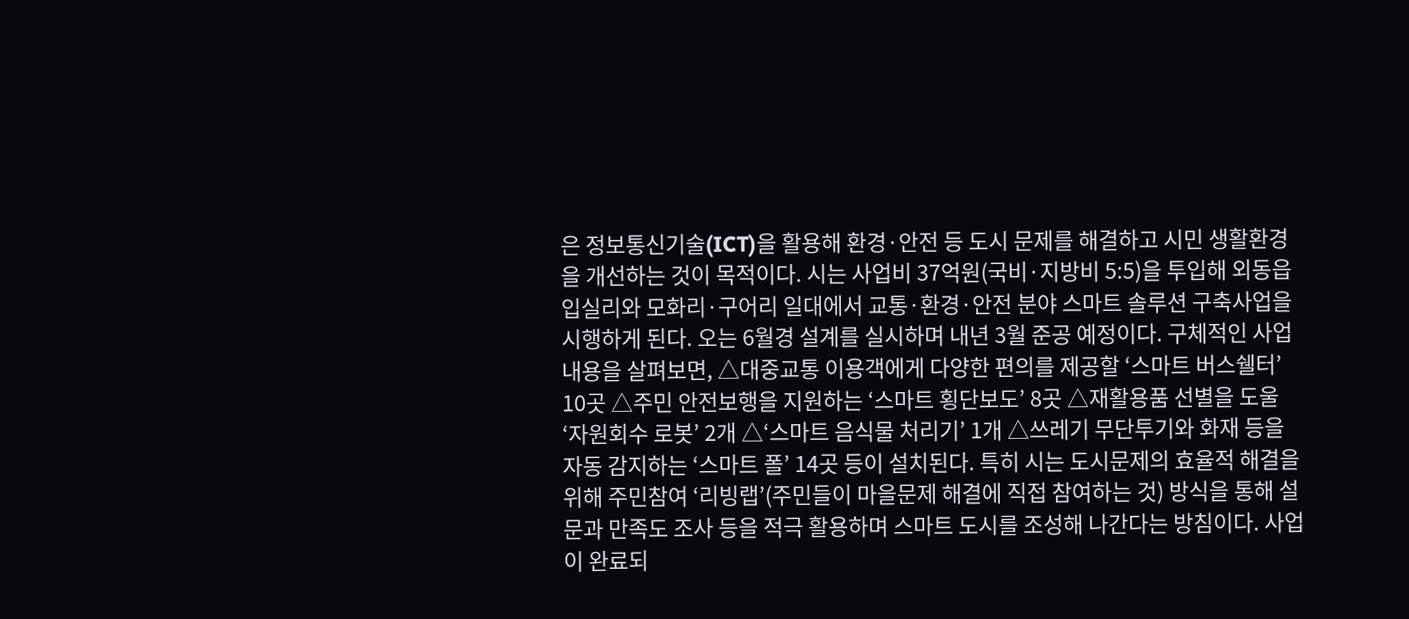은 정보통신기술(ICT)을 활용해 환경·안전 등 도시 문제를 해결하고 시민 생활환경을 개선하는 것이 목적이다. 시는 사업비 37억원(국비·지방비 5:5)을 투입해 외동읍 입실리와 모화리·구어리 일대에서 교통·환경·안전 분야 스마트 솔루션 구축사업을 시행하게 된다. 오는 6월경 설계를 실시하며 내년 3월 준공 예정이다. 구체적인 사업내용을 살펴보면, △대중교통 이용객에게 다양한 편의를 제공할 ‘스마트 버스쉘터’ 10곳 △주민 안전보행을 지원하는 ‘스마트 횡단보도’ 8곳 △재활용품 선별을 도울 ‘자원회수 로봇’ 2개 △‘스마트 음식물 처리기’ 1개 △쓰레기 무단투기와 화재 등을 자동 감지하는 ‘스마트 폴’ 14곳 등이 설치된다. 특히 시는 도시문제의 효율적 해결을 위해 주민참여 ‘리빙랩’(주민들이 마을문제 해결에 직접 참여하는 것) 방식을 통해 설문과 만족도 조사 등을 적극 활용하며 스마트 도시를 조성해 나간다는 방침이다. 사업이 완료되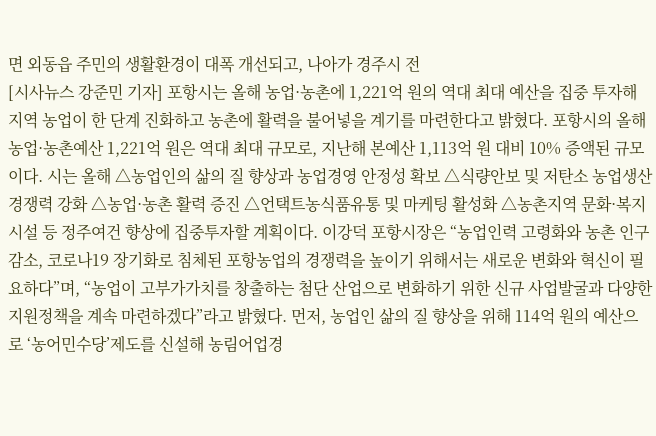면 외동읍 주민의 생활환경이 대폭 개선되고, 나아가 경주시 전
[시사뉴스 강준민 기자] 포항시는 올해 농업·농촌에 1,221억 원의 역대 최대 예산을 집중 투자해 지역 농업이 한 단계 진화하고 농촌에 활력을 불어넣을 계기를 마련한다고 밝혔다. 포항시의 올해 농업·농촌예산 1,221억 원은 역대 최대 규모로, 지난해 본예산 1,113억 원 대비 10% 증액된 규모이다. 시는 올해 △농업인의 삶의 질 향상과 농업경영 안정성 확보 △식량안보 및 저탄소 농업생산 경쟁력 강화 △농업·농촌 활력 증진 △언택트농식품유통 및 마케팅 활성화 △농촌지역 문화·복지시설 등 정주여건 향상에 집중투자할 계획이다. 이강덕 포항시장은 “농업인력 고령화와 농촌 인구감소, 코로나19 장기화로 침체된 포항농업의 경쟁력을 높이기 위해서는 새로운 변화와 혁신이 필요하다”며, “농업이 고부가가치를 창출하는 첨단 산업으로 변화하기 위한 신규 사업발굴과 다양한 지원정책을 계속 마련하겠다”라고 밝혔다. 먼저, 농업인 삶의 질 향상을 위해 114억 원의 예산으로 ‘농어민수당’제도를 신설해 농림어업경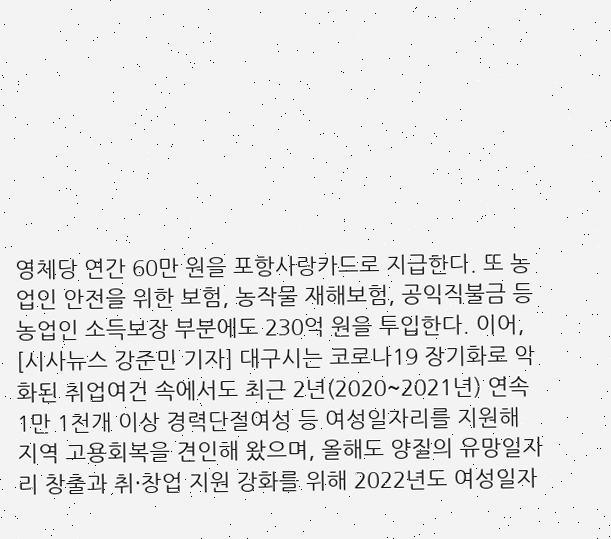영체당 연간 60만 원을 포항사랑카드로 지급한다. 또 농업인 안전을 위한 보험, 농작물 재해보험, 공익직불금 등 농업인 소득보장 부분에도 230억 원을 투입한다. 이어,
[시사뉴스 강준민 기자] 대구시는 코로나19 장기화로 악화된 취업여건 속에서도 최근 2년(2020~2021년) 연속 1만 1천개 이상 경력단절여성 등 여성일자리를 지원해 지역 고용회복을 견인해 왔으며, 올해도 양질의 유망일자리 창출과 취·창업 지원 강화를 위해 2022년도 여성일자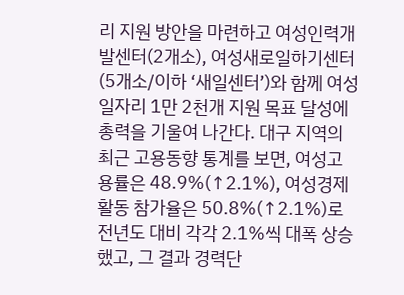리 지원 방안을 마련하고 여성인력개발센터(2개소), 여성새로일하기센터(5개소/이하 ‘새일센터’)와 함께 여성일자리 1만 2천개 지원 목표 달성에 총력을 기울여 나간다. 대구 지역의 최근 고용동향 통계를 보면, 여성고용률은 48.9%(↑2.1%), 여성경제활동 참가율은 50.8%(↑2.1%)로 전년도 대비 각각 2.1%씩 대폭 상승했고, 그 결과 경력단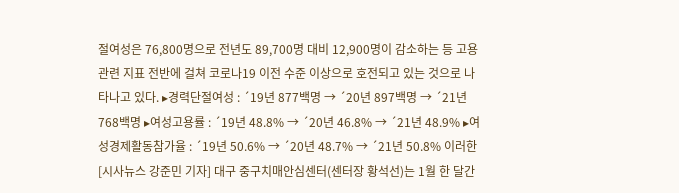절여성은 76,800명으로 전년도 89,700명 대비 12,900명이 감소하는 등 고용 관련 지표 전반에 걸쳐 코로나19 이전 수준 이상으로 호전되고 있는 것으로 나타나고 있다. ▸경력단절여성 : ´19년 877백명 → ´20년 897백명 → ´21년 768백명 ▸여성고용률 : ´19년 48.8% → ´20년 46.8% → ´21년 48.9% ▸여성경제활동참가율 : ´19년 50.6% → ´20년 48.7% → ´21년 50.8% 이러한
[시사뉴스 강준민 기자] 대구 중구치매안심센터(센터장 황석선)는 1월 한 달간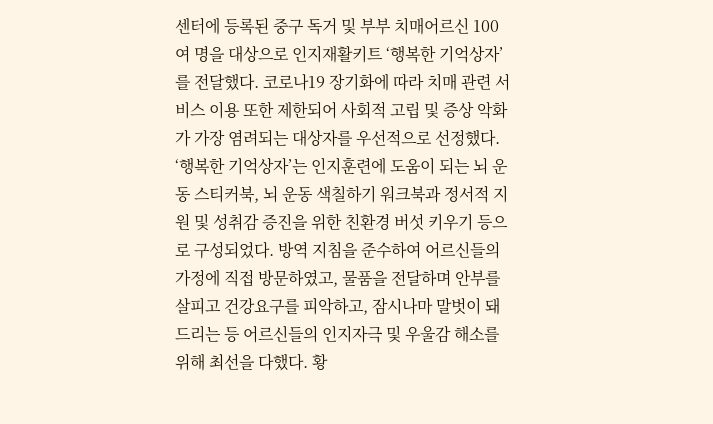센터에 등록된 중구 독거 및 부부 치매어르신 100여 명을 대상으로 인지재활키트 ‘행복한 기억상자’를 전달했다. 코로나19 장기화에 따라 치매 관련 서비스 이용 또한 제한되어 사회적 고립 및 증상 악화가 가장 염려되는 대상자를 우선적으로 선정했다. ‘행복한 기억상자’는 인지훈련에 도움이 되는 뇌 운동 스티커북, 뇌 운동 색칠하기 워크북과 정서적 지원 및 성취감 증진을 위한 친환경 버섯 키우기 등으로 구성되었다. 방역 지침을 준수하여 어르신들의 가정에 직접 방문하였고, 물품을 전달하며 안부를 살피고 건강요구를 피악하고, 잠시나마 말벗이 돼 드리는 등 어르신들의 인지자극 및 우울감 해소를 위해 최선을 다했다. 황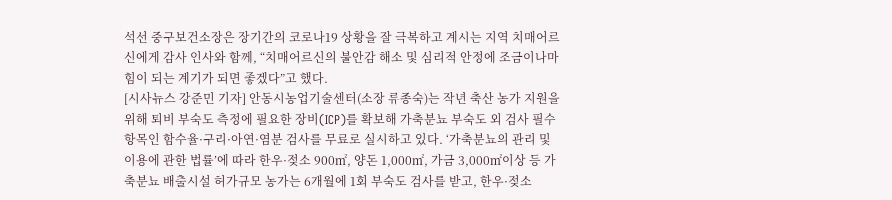석선 중구보건소장은 장기간의 코로나19 상황을 잘 극복하고 계시는 지역 치매어르신에게 감사 인사와 함께, “치매어르신의 불안감 해소 및 심리적 안정에 조금이나마 힘이 되는 계기가 되면 좋겠다”고 했다.
[시사뉴스 강준민 기자] 안동시농업기술센터(소장 류종숙)는 작년 축산 농가 지원을 위해 퇴비 부숙도 측정에 필요한 장비(ICP)를 확보해 가축분뇨 부숙도 외 검사 필수 항목인 함수율·구리·아연·염분 검사를 무료로 실시하고 있다. ‘가축분뇨의 관리 및 이용에 관한 법률’에 따라 한우·젖소 900㎡, 양돈 1,000㎡, 가금 3,000㎡이상 등 가축분뇨 배출시설 허가규모 농가는 6개월에 1회 부숙도 검사를 받고, 한우·젖소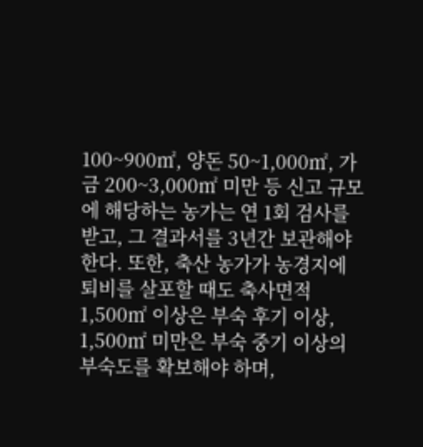100~900㎡, 양돈 50~1,000㎡, 가금 200~3,000㎡ 미만 등 신고 규모에 해당하는 농가는 연 1회 검사를 받고, 그 결과서를 3년간 보관해야 한다. 또한, 축산 농가가 농경지에 퇴비를 살포할 때도 축사면적 1,500㎡ 이상은 부숙 후기 이상, 1,500㎡ 미만은 부숙 중기 이상의 부숙도를 확보해야 하며,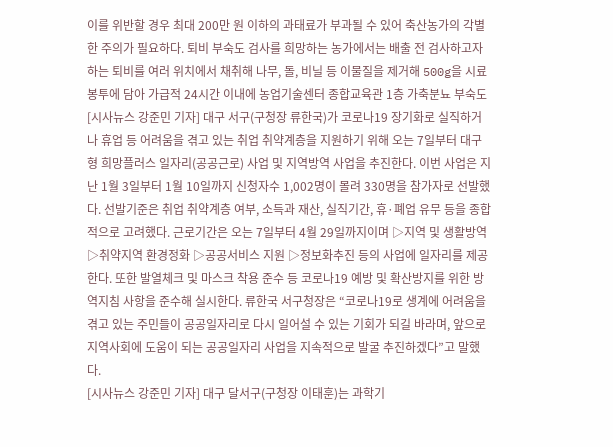이를 위반할 경우 최대 200만 원 이하의 과태료가 부과될 수 있어 축산농가의 각별한 주의가 필요하다. 퇴비 부숙도 검사를 희망하는 농가에서는 배출 전 검사하고자 하는 퇴비를 여러 위치에서 채취해 나무, 돌, 비닐 등 이물질을 제거해 500g을 시료봉투에 담아 가급적 24시간 이내에 농업기술센터 종합교육관 1층 가축분뇨 부숙도
[시사뉴스 강준민 기자] 대구 서구(구청장 류한국)가 코로나19 장기화로 실직하거나 휴업 등 어려움을 겪고 있는 취업 취약계층을 지원하기 위해 오는 7일부터 대구형 희망플러스 일자리(공공근로) 사업 및 지역방역 사업을 추진한다. 이번 사업은 지난 1월 3일부터 1월 10일까지 신청자수 1,002명이 몰려 330명을 참가자로 선발했다. 선발기준은 취업 취약계층 여부, 소득과 재산, 실직기간, 휴·폐업 유무 등을 종합적으로 고려했다. 근로기간은 오는 7일부터 4월 29일까지이며 ▷지역 및 생활방역 ▷취약지역 환경정화 ▷공공서비스 지원 ▷정보화추진 등의 사업에 일자리를 제공한다. 또한 발열체크 및 마스크 착용 준수 등 코로나19 예방 및 확산방지를 위한 방역지침 사항을 준수해 실시한다. 류한국 서구청장은 “코로나19로 생계에 어려움을 겪고 있는 주민들이 공공일자리로 다시 일어설 수 있는 기회가 되길 바라며, 앞으로 지역사회에 도움이 되는 공공일자리 사업을 지속적으로 발굴 추진하겠다”고 말했다.
[시사뉴스 강준민 기자] 대구 달서구(구청장 이태훈)는 과학기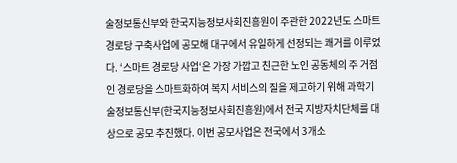술정보통신부와 한국지능정보사회진흥원이 주관한 2022년도 스마트 경로당 구축사업에 공모해 대구에서 유일하게 선정되는 쾌거를 이루었다. ‘스마트 경로당 사업‘은 가장 가깝고 친근한 노인 공동체의 주 거점인 경로당을 스마트화하여 복지 서비스의 질을 제고하기 위해 과학기술정보통신부(한국지능정보사회진흥원)에서 전국 지방자치단체를 대상으로 공모 추진했다. 이번 공모사업은 전국에서 3개소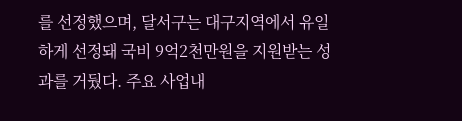를 선정했으며, 달서구는 대구지역에서 유일하게 선정돼 국비 9억2천만원을 지원받는 성과를 거뒀다. 주요 사업내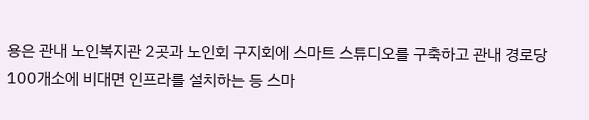용은 관내 노인복지관 2곳과 노인회 구지회에 스마트 스튜디오를 구축하고 관내 경로당 100개소에 비대면 인프라를 설치하는 등 스마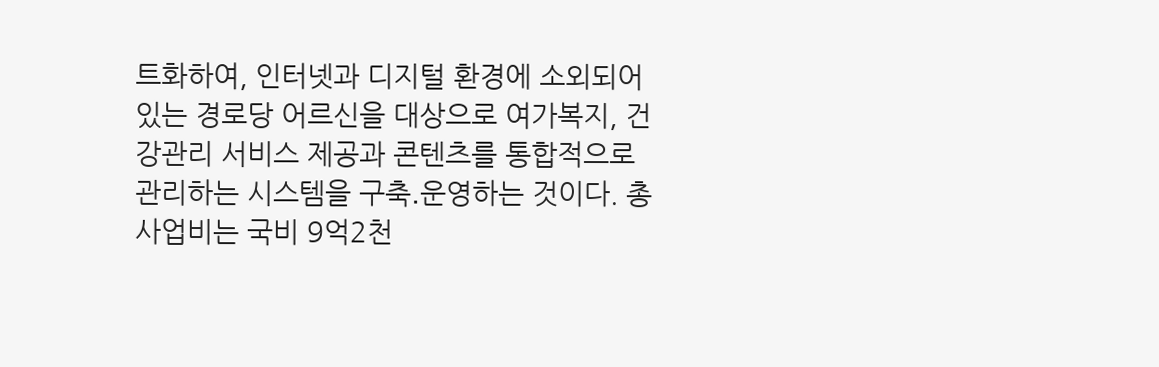트화하여, 인터넷과 디지털 환경에 소외되어 있는 경로당 어르신을 대상으로 여가복지, 건강관리 서비스 제공과 콘텐츠를 통합적으로 관리하는 시스템을 구축․운영하는 것이다. 총사업비는 국비 9억2천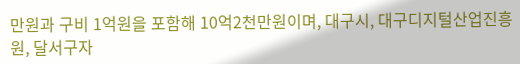만원과 구비 1억원을 포함해 10억2천만원이며, 대구시, 대구디지털산업진흥원, 달서구자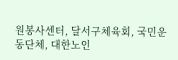원봉사센터, 달서구체육회, 국민운동단체, 대한노인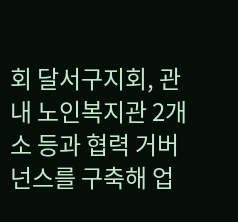회 달서구지회, 관내 노인복지관 2개소 등과 협력 거버넌스를 구축해 업